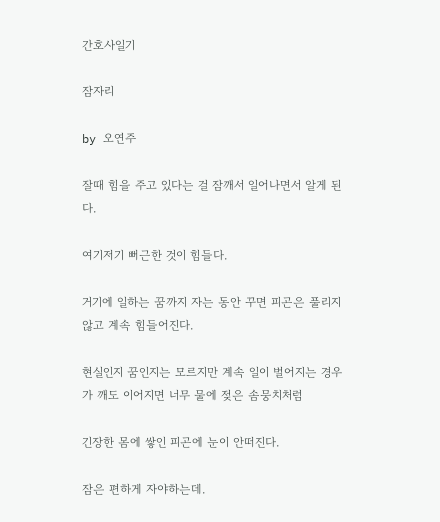간호사일기

잠자리

by 오연주

잘때 힘을 주고 있다는 걸 잠깨서 일어나면서 알게 된다.

여기저기 뻐근한 것이 힘들다.

거기에 일하는 꿈까지 자는 동안 꾸면 피곤은 풀리지 않고 계속 힘들어진다.

현실인지 꿈인지는 모르지만 계속 일이 벌어지는 경우가 깨도 이어지면 너무 물에 젖은 솜뭉치처럼

긴장한 몸에 쌓인 피곤에 눈이 안떠진다.

잠은 편하게 자야하는데.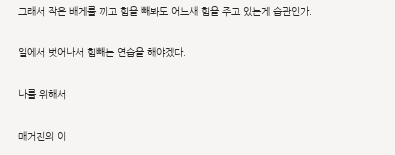그래서 작은 배게를 끼고 힘을 빼봐도 어느새 힘을 주고 있는게 습관인가.

일에서 벗어나서 힘빼는 연습을 해야겠다.

나를 위해서

매거진의 이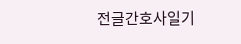전글간호사일기